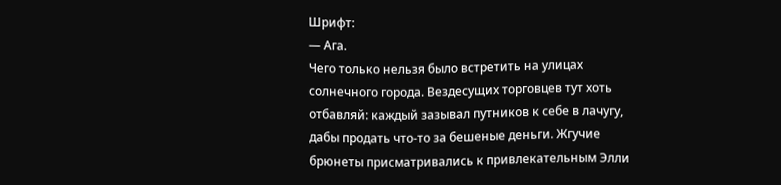Шрифт:
— Ага.
Чего только нельзя было встретить на улицах солнечного города. Вездесущих торговцев тут хоть отбавляй: каждый зазывал путников к себе в лачугу, дабы продать что-то за бешеные деньги. Жгучие брюнеты присматривались к привлекательным Элли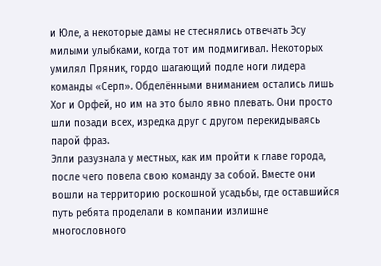и Юле, а некоторые дамы не стеснялись отвечать Эсу милыми улыбками, когда тот им подмигивал. Некоторых умилял Пряник, гордо шагающий подле ноги лидера команды «Серп». Обделёнными вниманием остались лишь Хог и Орфей, но им на это было явно плевать. Они просто шли позади всех, изредка друг с другом перекидываясь парой фраз.
Элли разузнала у местных, как им пройти к главе города, после чего повела свою команду за собой. Вместе они вошли на территорию роскошной усадьбы, где оставшийся путь ребята проделали в компании излишне многословного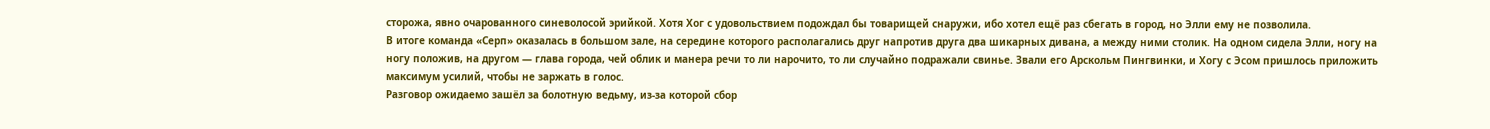сторожа, явно очарованного синеволосой эрийкой. Хотя Хог с удовольствием подождал бы товарищей снаружи, ибо хотел ещё раз сбегать в город, но Элли ему не позволила.
В итоге команда «Серп» оказалась в большом зале, на середине которого располагались друг напротив друга два шикарных дивана, а между ними столик. На одном сидела Элли, ногу на ногу положив, на другом — глава города, чей облик и манера речи то ли нарочито, то ли случайно подражали свинье. Звали его Арскольм Пингвинки, и Хогу с Эсом пришлось приложить максимум усилий, чтобы не заржать в голос.
Разговор ожидаемо зашёл за болотную ведьму, из-за которой сбор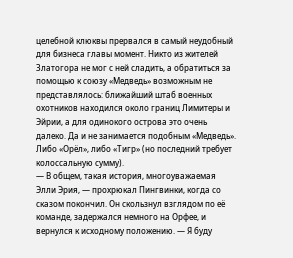целебной клюквы прервался в самый неудобный для бизнеса главы момент. Никто из жителей Златогора не мог с ней сладить, а обратиться за помощью к союзу «Медведь» возможным не представлялось: ближайший штаб военных охотников находился около границ Лимитеры и Эйрии, а для одинокого острова это очень далеко. Да и не занимается подобным «Медведь». Либо «Орёл», либо «Тигр» (но последний требует колоссальную сумму).
— В общем, такая история, многоуважаемая Элли Эрия, — прохрюкал Пингвинки, когда со сказом покончил. Он скользнул взглядом по её команде, задержался немного на Орфее, и вернулся к исходному положению. — Я буду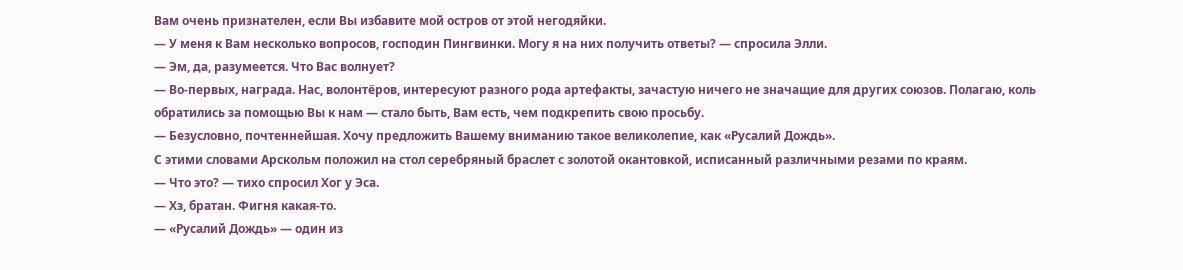Вам очень признателен, если Вы избавите мой остров от этой негодяйки.
— У меня к Вам несколько вопросов, господин Пингвинки. Могу я на них получить ответы? — спросила Элли.
— Эм, да, разумеется. Что Вас волнует?
— Во-первых, награда. Нас, волонтёров, интересуют разного рода артефакты, зачастую ничего не значащие для других союзов. Полагаю, коль обратились за помощью Вы к нам — стало быть, Вам есть, чем подкрепить свою просьбу.
— Безусловно, почтеннейшая. Хочу предложить Вашему вниманию такое великолепие, как «Русалий Дождь».
С этими словами Арскольм положил на стол серебряный браслет с золотой окантовкой, исписанный различными резами по краям.
— Что это? — тихо спросил Хог у Эса.
— Хз, братан. Фигня какая-то.
— «Русалий Дождь» — один из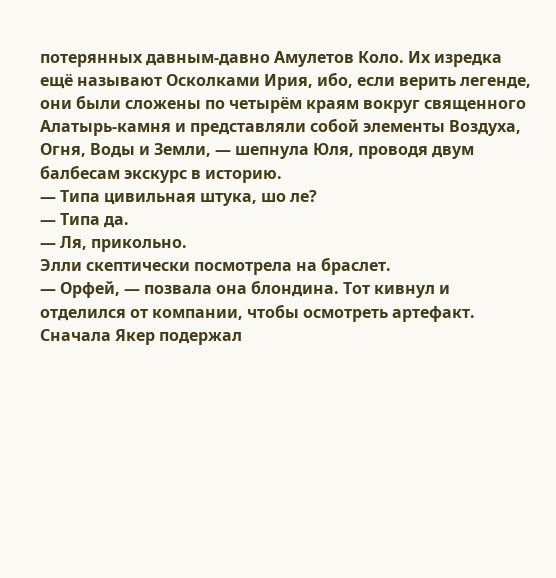потерянных давным-давно Амулетов Коло. Их изредка ещё называют Осколками Ирия, ибо, если верить легенде, они были сложены по четырём краям вокруг священного Алатырь-камня и представляли собой элементы Воздуха, Огня, Воды и Земли, — шепнула Юля, проводя двум балбесам экскурс в историю.
— Типа цивильная штука, шо ле?
— Типа да.
— Ля, прикольно.
Элли скептически посмотрела на браслет.
— Орфей, — позвала она блондина. Тот кивнул и отделился от компании, чтобы осмотреть артефакт. Сначала Якер подержал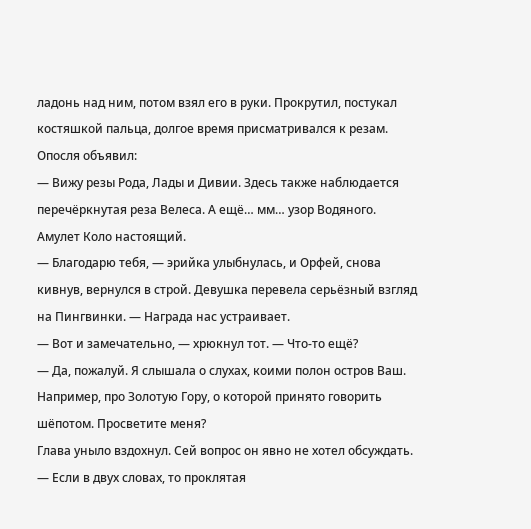ладонь над ним, потом взял его в руки. Прокрутил, постукал костяшкой пальца, долгое время присматривался к резам. Опосля объявил:
— Вижу резы Рода, Лады и Дивии. Здесь также наблюдается перечёркнутая реза Велеса. А ещё… мм… узор Водяного. Амулет Коло настоящий.
— Благодарю тебя, — эрийка улыбнулась, и Орфей, снова кивнув, вернулся в строй. Девушка перевела серьёзный взгляд на Пингвинки. — Награда нас устраивает.
— Вот и замечательно, — хрюкнул тот. — Что-то ещё?
— Да, пожалуй. Я слышала о слухах, коими полон остров Ваш. Например, про Золотую Гору, о которой принято говорить шёпотом. Просветите меня?
Глава уныло вздохнул. Сей вопрос он явно не хотел обсуждать.
— Если в двух словах, то проклятая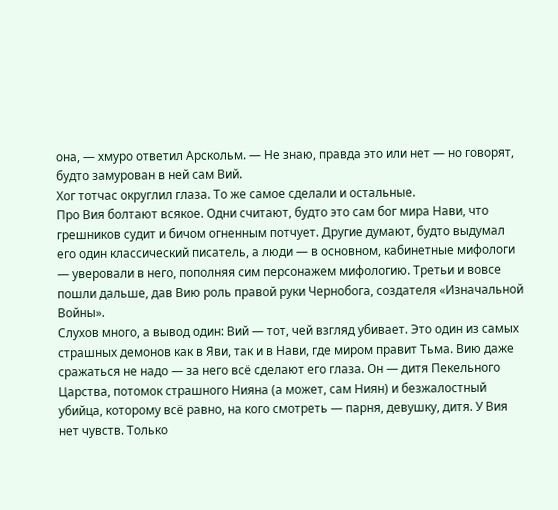она, — хмуро ответил Арскольм. — Не знаю, правда это или нет — но говорят, будто замурован в ней сам Вий.
Хог тотчас округлил глаза. То же самое сделали и остальные.
Про Вия болтают всякое. Одни считают, будто это сам бог мира Нави, что грешников судит и бичом огненным потчует. Другие думают, будто выдумал его один классический писатель, а люди — в основном, кабинетные мифологи — уверовали в него, пополняя сим персонажем мифологию. Третьи и вовсе пошли дальше, дав Вию роль правой руки Чернобога, создателя «Изначальной Войны».
Слухов много, а вывод один: Вий — тот, чей взгляд убивает. Это один из самых страшных демонов как в Яви, так и в Нави, где миром правит Тьма. Вию даже сражаться не надо — за него всё сделают его глаза. Он — дитя Пекельного Царства, потомок страшного Нияна (а может, сам Ниян) и безжалостный убийца, которому всё равно, на кого смотреть — парня, девушку, дитя. У Вия нет чувств. Только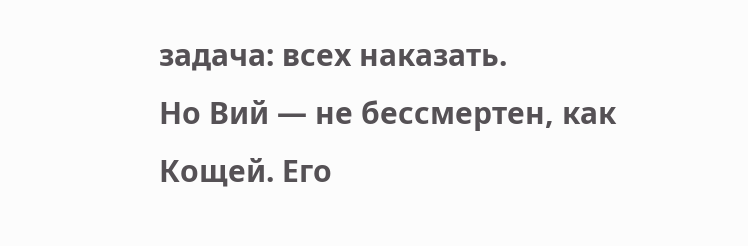задача: всех наказать.
Но Вий — не бессмертен, как Кощей. Его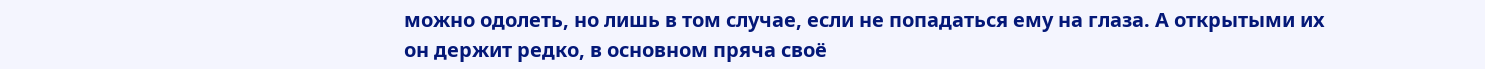можно одолеть, но лишь в том случае, если не попадаться ему на глаза. А открытыми их он держит редко, в основном пряча своё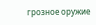грозное оружие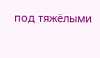под тяжёлыми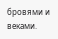бровями и веками.